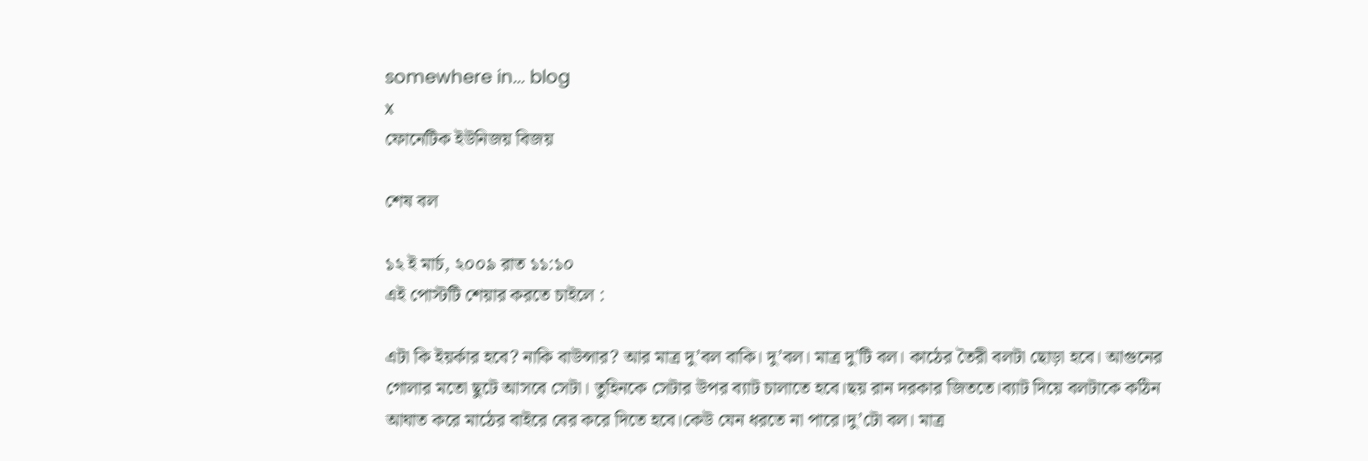somewhere in... blog
x
ফোনেটিক ইউনিজয় বিজয়

শেষ বল

১২ ই মার্চ, ২০০৯ রাত ১১:১০
এই পোস্টটি শেয়ার করতে চাইলে :

এটা কি ইয়র্কার হবে? নাকি বাউন্সার? আর মাত্র দু’বল বাকি। দু’বল। মাত্র দু'টি বল। কাঠের তৈরী বলটা ছোড়া হবে। আগুনের গোলার মতো ছুটে আসবে সেটা। তুহিনকে সেটার উপর ব্যাট চালাতে হবে।ছয় রান দরকার জিততে।ব্যাট দিয়ে বলটাকে কঠিন আঘাত করে মাঠের বাইরে বের করে দিতে হবে।কেউ যেন ধরতে না পারে।দু’টো বল। মাত্র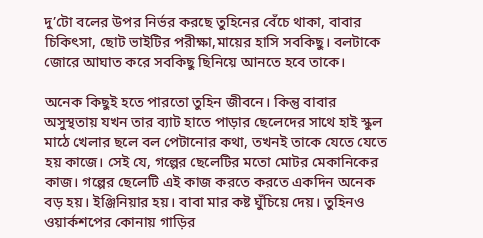দু’টো বলের উপর নির্ভর করছে তুহিনের বেঁচে থাকা, বাবার চিকিৎসা, ছোট ভাইটির পরীক্ষা,মায়ের হাসি সবকিছু। বলটাকে জোরে আঘাত করে সবকিছু ছিনিয়ে আনতে হবে তাকে।

অনেক কিছুই হতে পারতো তুহিন জীবনে। কিন্তু বাবার অসুস্থতায় যখন তার ব্যাট হাতে পাড়ার ছেলেদের সাথে হাই স্কুল মাঠে খেলার ছলে বল পেটানোর কথা, তখনই তাকে যেতে যেতে হয় কাজে। সেই যে, গল্পের ছেলেটির মতো মোটর মেকানিকের কাজ। গল্পের ছেলেটি এই কাজ করতে করতে একদিন অনেক বড় হয়। ইঞ্জিনিয়ার হয়। বাবা মার কষ্ট ঘুঁচিয়ে দেয়। তুহিনও ওয়ার্কশপের কোনায় গাড়ির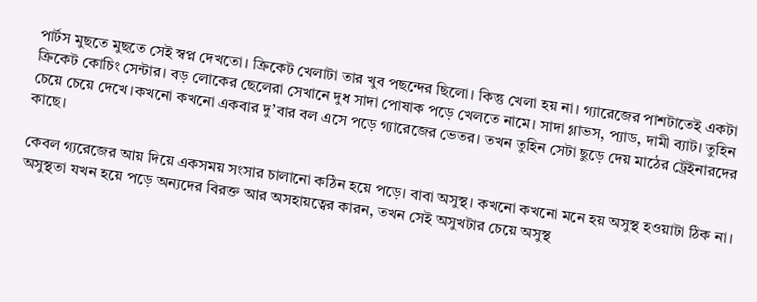পার্টস মুছতে মুছতে সেই স্বপ্ন দেখতো। ক্রিকেট খেলাটা তার খুব পছন্দের ছিলো। কিন্তু খেলা হয় না। গ্যারেজের পাশটাতেই একটা ক্রিকেট কোচিং সেন্টার। বড় লোকের ছেলেরা সেখানে দুধ সাদা পোষাক পড়ে খেলতে নামে। সাদা গ্লাভস, প্যাড, দামী ব্যাট। তুহিন চেয়ে চেয়ে দেখে।কখনো কখনো একবার দু’বার বল এসে পড়ে গ্যারেজের ভেতর। তখন তুহিন সেটা ছুড়ে দেয় মাঠের ট্রেইনারদের কাছে।

কেবল গ্যরেজের আয় দিয়ে একসময় সংসার চালানো কঠিন হয়ে পড়ে। বাবা অসুস্থ। কখনো কখনো মনে হয় অসুস্থ হওয়াটা ঠিক না। অসুস্থতা যখন হয়ে পড়ে অন্যদের বিরক্ত আর অসহায়ত্বের কারন, তখন সেই অসুখটার চেয়ে অসুস্থ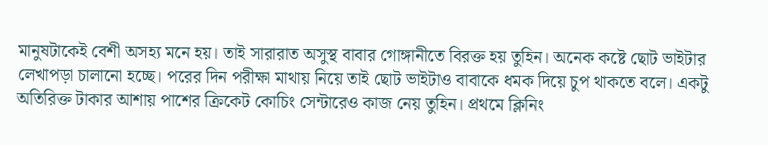মানুষটাকেই বেশী অসহ্য মনে হয়। তাই সারারাত অসুস্থ বাবার গোঙ্গানীতে বিরক্ত হয় তুহিন। অনেক কষ্টে ছোট ভাইটার লেখাপড়া চালানো হচ্ছে। পরের দিন পরীক্ষা মাথায় নিয়ে তাই ছোট ভাইটাও বাবাকে ধমক দিয়ে চুপ থাকতে বলে। একটু অতিরিক্ত টাকার আশায় পাশের ক্রিকেট কোচিং সেন্টারেও কাজ নেয় তুহিন। প্রথমে ক্লিনিং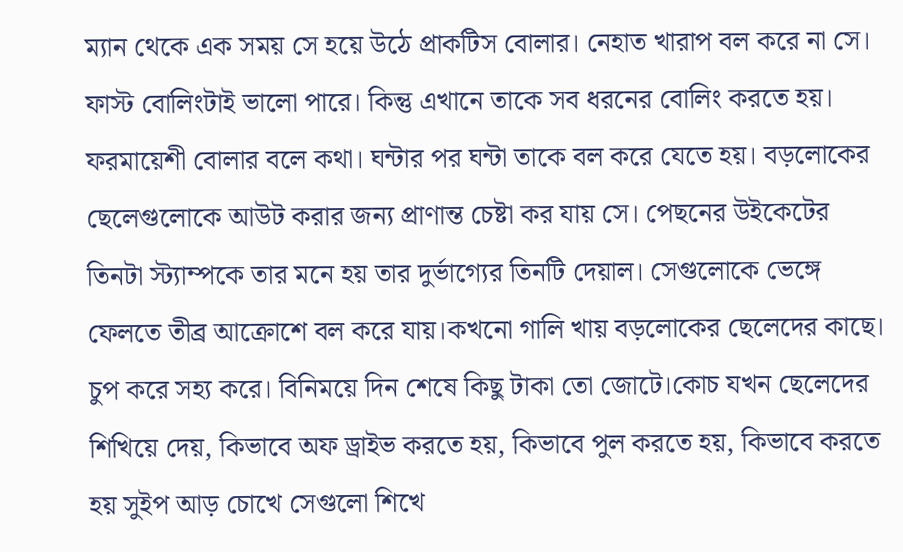ম্যান থেকে এক সময় সে হয়ে উঠে প্রাকটিস বোলার। নেহাত খারাপ বল করে না সে। ফাস্ট বোলিংটাই ভালো পারে। কিন্তু এখানে তাকে সব ধরনের বোলিং করতে হয়। ফরমায়েশী বোলার বলে কথা। ঘন্টার পর ঘন্টা তাকে বল করে যেতে হয়। বড়লোকের ছেলেগুলোকে আউট করার জন্য প্রাণান্ত চেষ্টা কর যায় সে। পেছনের উইকেটের তিনটা স্ট্যাম্পকে তার মনে হয় তার দুর্ভাগ্যের তিনটি দেয়াল। সেগুলোকে ভেঙ্গে ফেলতে তীব্র আক্রোশে বল করে যায়।কখনো গালি খায় বড়লোকের ছেলেদের কাছে। চুপ করে সহ্য করে। বিনিময়ে দিন শেষে কিছু টাকা তো জোটে।কোচ যখন ছেলেদের শিখিয়ে দেয়, কিভাবে অফ ড্রাইভ করতে হয়, কিভাবে পুল করতে হয়, কিভাবে করতে হয় সুইপ আড় চোখে সেগুলো শিখে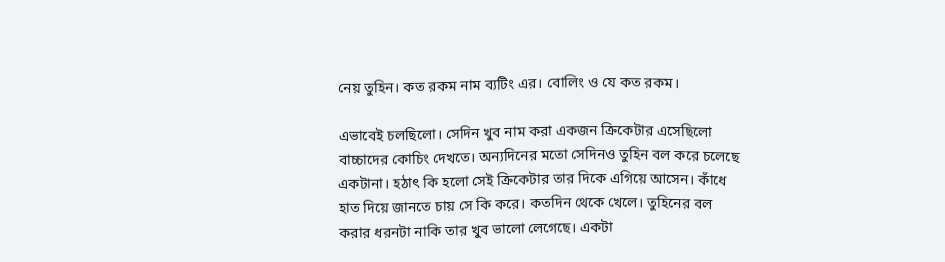নেয় তুহিন। কত রকম নাম ব্যটিং এর। বোলিং ও যে কত রকম।

এভাবেই চলছিলো। সেদিন খুব নাম করা একজন ক্রিকেটার এসেছিলো বাচ্চাদের কোচিং দেখতে। অন্যদিনের মতো সেদিনও তুহিন বল করে চলেছে একটানা। হঠাৎ কি হলো সেই ক্রিকেটার তার দিকে এগিয়ে আসেন। কাঁধে হাত দিয়ে জানতে চায় সে কি করে। কতদিন থেকে খেলে। তুহিনের বল করার ধরনটা নাকি তার খুব ভালো লেগেছে। একটা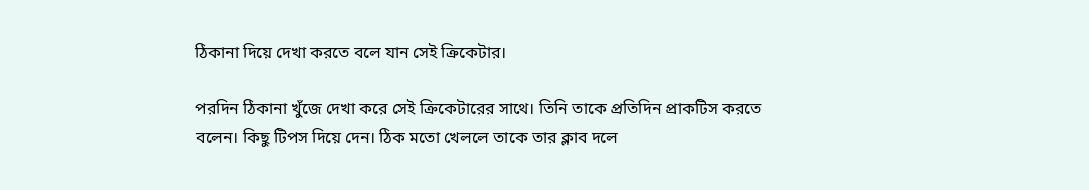ঠিকানা দিয়ে দেখা করতে বলে যান সেই ক্রিকেটার।

পরদিন ঠিকানা খুঁজে দেখা করে সেই ক্রিকেটারের সাথে। তিনি তাকে প্রতিদিন প্রাকটিস করতে বলেন। কিছু টিপস দিয়ে দেন। ঠিক মতো খেললে তাকে তার ক্লাব দলে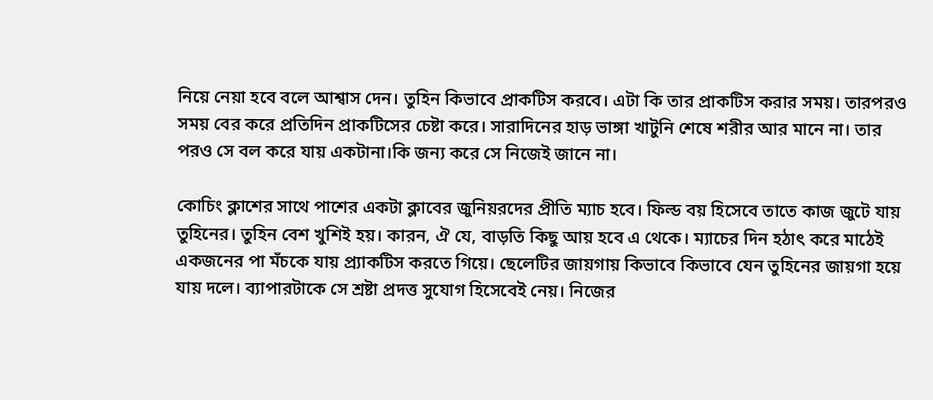নিয়ে নেয়া হবে বলে আশ্বাস দেন। তুহিন কিভাবে প্রাকটিস করবে। এটা কি তার প্রাকটিস করার সময়। তারপরও সময় বের করে প্রতিদিন প্রাকটিসের চেষ্টা করে। সারাদিনের হাড় ভাঙ্গা খাটুনি শেষে শরীর আর মানে না। তার পরও সে বল করে যায় একটানা।কি জন্য করে সে নিজেই জানে না।

কোচিং ক্লাশের সাথে পাশের একটা ক্লাবের জুনিয়রদের প্রীতি ম্যাচ হবে। ফিল্ড বয় হিসেবে তাতে কাজ জুটে যায় তুহিনের। তুহিন বেশ খুশিই হয়। কারন, ঐ যে, বাড়তি কিছু আয় হবে এ থেকে। ম্যাচের দিন হঠাৎ করে মাঠেই একজনের পা মঁচকে যায় প্র্যাকটিস করতে গিয়ে। ছেলেটির জায়গায় কিভাবে কিভাবে যেন তুহিনের জায়গা হয়ে যায় দলে। ব্যাপারটাকে সে শ্রষ্টা প্রদত্ত সুযোগ হিসেবেই নেয়। নিজের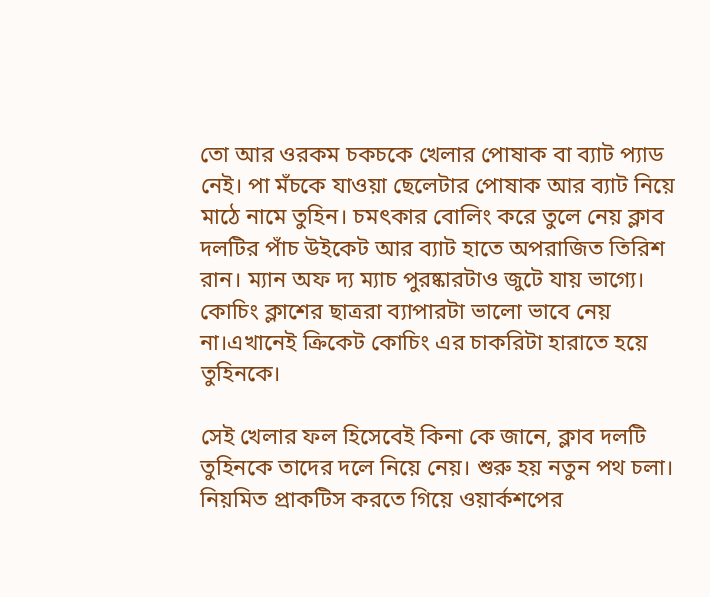তো আর ওরকম চকচকে খেলার পোষাক বা ব্যাট প্যাড নেই। পা মঁচকে যাওয়া ছেলেটার পোষাক আর ব্যাট নিয়ে মাঠে নামে তুহিন। চমৎকার বোলিং করে তুলে নেয় ক্লাব দলটির পাঁচ উইকেট আর ব্যাট হাতে অপরাজিত তিরিশ রান। ম্যান অফ দ্য ম্যাচ পুরষ্কারটাও জুটে যায় ভাগ্যে। কোচিং ক্লাশের ছাত্ররা ব্যাপারটা ভালো ভাবে নেয় না।এখানেই ক্রিকেট কোচিং এর চাকরিটা হারাতে হয়ে তুহিনকে।

সেই খেলার ফল হিসেবেই কিনা কে জানে, ক্লাব দলটি তুহিনকে তাদের দলে নিয়ে নেয়। শুরু হয় নতুন পথ চলা। নিয়মিত প্রাকটিস করতে গিয়ে ওয়ার্কশপের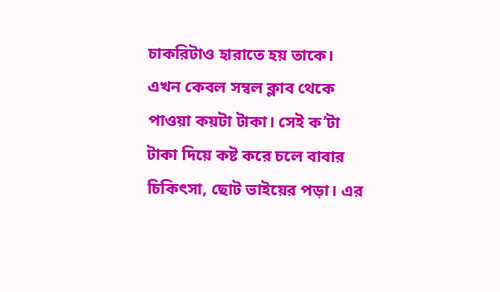চাকরিটাও হারাতে হয় তাকে। এখন কেবল সম্বল ক্লাব থেকে পাওয়া কয়টা টাকা। সেই ক’টা টাকা দিয়ে কষ্ট করে চলে বাবার চিকিৎসা, ছোট ভাইয়ের পড়া। এর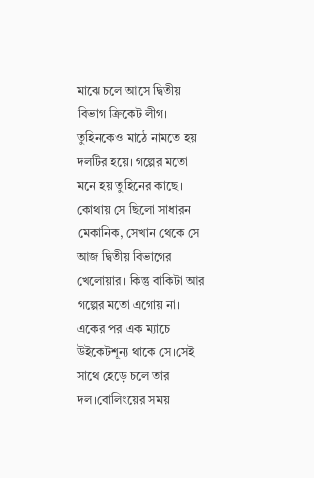মাঝে চলে আসে দ্বিতীয় বিভাগ ক্রিকেট লীগ। তুহিনকেও মাঠে নামতে হয় দলটির হয়ে। গল্পের মতো মনে হয় তুহিনের কাছে। কোথায় সে ছিলো সাধারন মেকানিক, সেখান থেকে সে আজ দ্বিতীয় বিভাগের খেলোয়ার। কিন্তু বাকিটা আর গল্পের মতো এগোয় না। একের পর এক ম্যাচে উইকেটশূন্য থাকে সে।সেই সাথে হেড়ে চলে তার দল।বোলিংয়ের সময়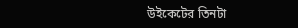উইকেটের তিনটা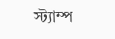স্ট্যাম্প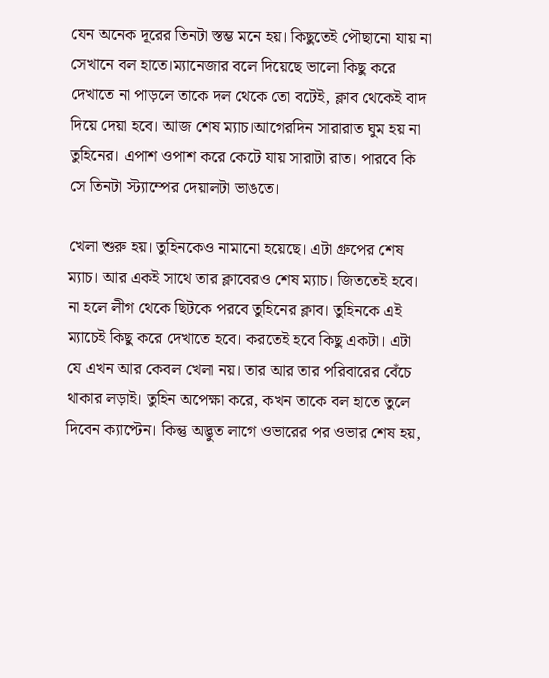যেন অনেক দূরের তিনটা স্তম্ভ মনে হয়। কিছুতেই পৌছানো যায় না সেখানে বল হাতে।ম্যানেজার বলে দিয়েছে ভালো কিছু করে দেখাতে না পাড়লে তাকে দল থেকে তো বটেই, ক্লাব থেকেই বাদ দিয়ে দেয়া হবে। আজ শেষ ম্যাচ।আগেরদিন সারারাত ঘুম হয় না তুহিনের। এপাশ ওপাশ করে কেটে যায় সারাটা রাত। পারবে কি সে তিনটা স্ট্যাম্পের দেয়ালটা ভাঙতে।

খেলা শুরু হয়। তুহিনকেও নামানো হয়েছে। এটা গ্রুপের শেষ ম্যাচ। আর একই সাথে তার ক্লাবেরও শেষ ম্যাচ। জিততেই হবে। না হলে লীগ থেকে ছিটকে পরবে তুহিনের ক্লাব। তুহিনকে এই ম্যাচেই কিছু করে দেখাতে হবে। করতেই হবে কিছু একটা। এটা যে এখন আর কেবল খেলা নয়। তার আর তার পরিবারের বেঁচে থাকার লড়াই। তুহিন অপেক্ষা করে, কখন তাকে বল হাতে তুলে দিবেন ক্যাপ্টেন। কিন্তু অদ্ভুত লাগে ওভারের পর ওভার শেষ হয়,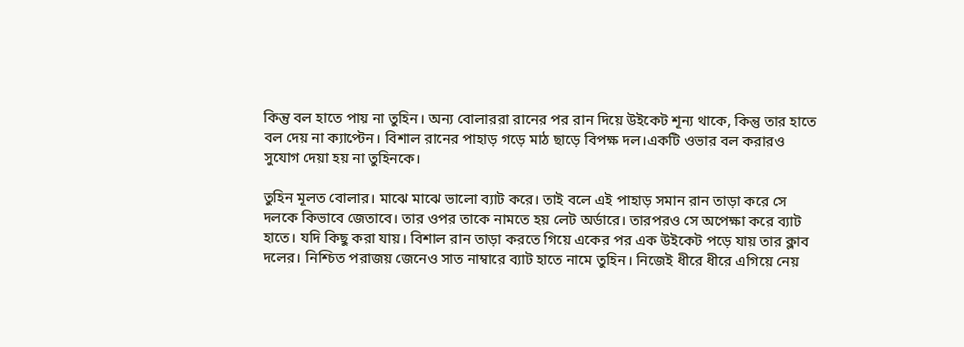কিন্তু বল হাতে পায় না তুহিন। অন্য বোলাররা রানের পর রান দিয়ে উইকেট শূন্য থাকে, কিন্তু তার হাতে বল দেয় না ক্যাপ্টেন। বিশাল রানের পাহাড় গড়ে মাঠ ছাড়ে বিপক্ষ দল।একটি ওভার বল করারও সুযোগ দেয়া হয় না তুহিনকে।

তুহিন মূলত বোলার। মাঝে মাঝে ভালো ব্যাট করে। তাই বলে এই পাহাড় সমান রান তাড়া করে সে দলকে কিভাবে জেতাবে। তার ওপর তাকে নামতে হয় লেট অর্ডারে। তারপরও সে অপেক্ষা করে ব্যাট হাতে। যদি কিছু করা যায়। বিশাল রান তাড়া করতে গিয়ে একের পর এক উইকেট পড়ে যায় তার ক্লাব দলের। নিশ্চিত পরাজয় জেনেও সাত নাম্বারে ব্যাট হাতে নামে তুহিন। নিজেই ধীরে ধীরে এগিয়ে নেয়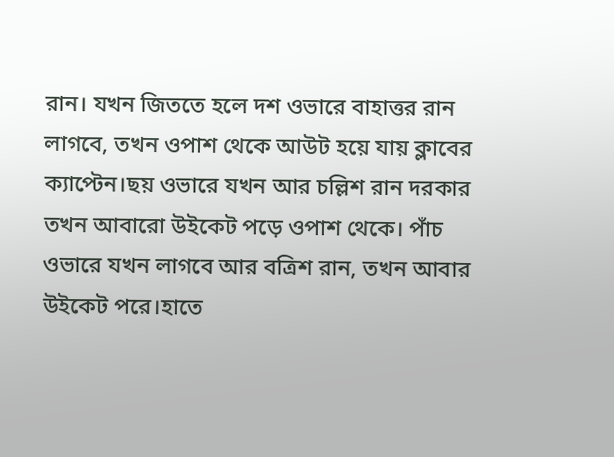রান। যখন জিততে হলে দশ ওভারে বাহাত্তর রান লাগবে, তখন ওপাশ থেকে আউট হয়ে যায় ক্লাবের ক্যাপ্টেন।ছয় ওভারে যখন আর চল্লিশ রান দরকার তখন আবারো উইকেট পড়ে ওপাশ থেকে। পাঁচ ওভারে যখন লাগবে আর বত্রিশ রান, তখন আবার উইকেট পরে।হাতে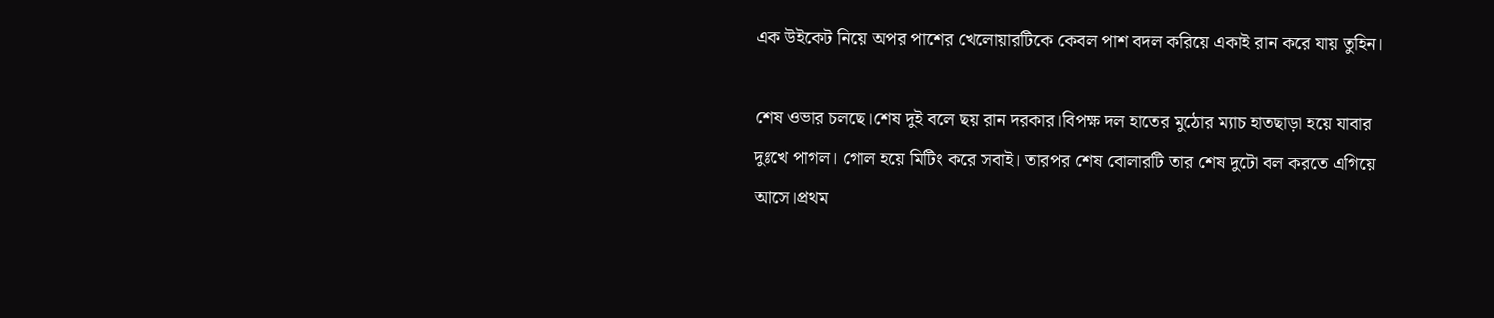এক উইকেট নিয়ে অপর পাশের খেলোয়ারটিকে কেবল পাশ বদল করিয়ে একাই রান করে যায় তুহিন।

শেষ ওভার চলছে।শেষ দুই বলে ছয় রান দরকার।বিপক্ষ দল হাতের মুঠোর ম্যাচ হাতছাড়া হয়ে যাবার দুঃখে পাগল। গোল হয়ে মিটিং করে সবাই। তারপর শেষ বোলারটি তার শেষ দুটো বল করতে এগিয়ে আসে।প্রথম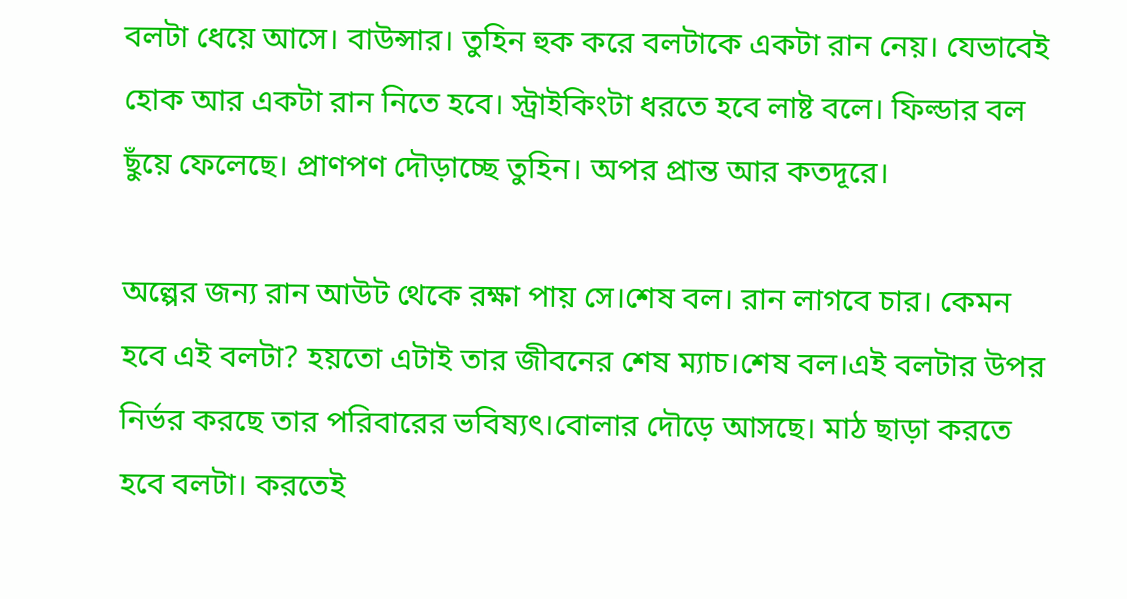বলটা ধেয়ে আসে। বাউন্সার। তুহিন হুক করে বলটাকে একটা রান নেয়। যেভাবেই হোক আর একটা রান নিতে হবে। স্ট্রাইকিংটা ধরতে হবে লাষ্ট বলে। ফিল্ডার বল ছুঁয়ে ফেলেছে। প্রাণপণ দৌড়াচ্ছে তুহিন। অপর প্রান্ত আর কতদূরে।

অল্পের জন্য রান আউট থেকে রক্ষা পায় সে।শেষ বল। রান লাগবে চার। কেমন হবে এই বলটা? হয়তো এটাই তার জীবনের শেষ ম্যাচ।শেষ বল।এই বলটার উপর নির্ভর করছে তার পরিবারের ভবিষ্যৎ।বোলার দৌড়ে আসছে। মাঠ ছাড়া করতে হবে বলটা। করতেই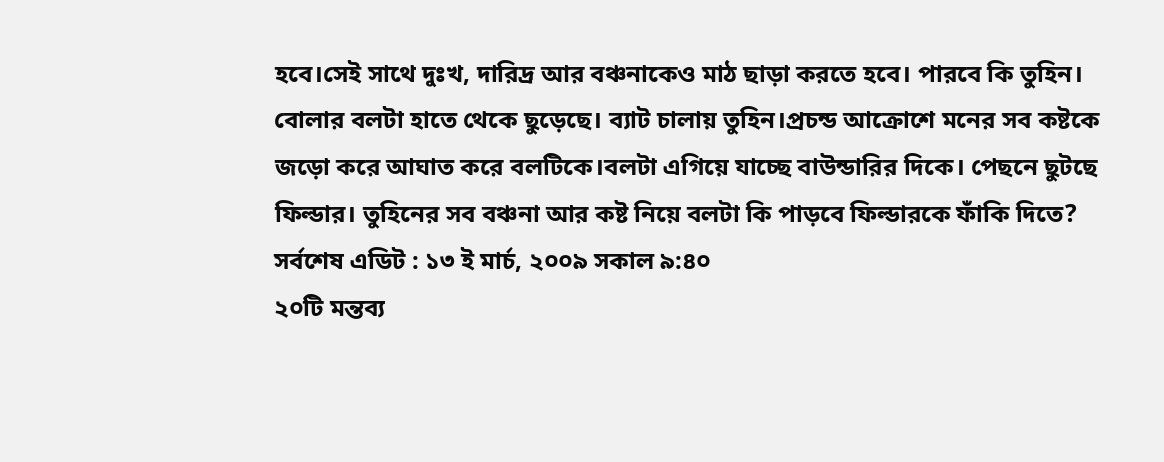হবে।সেই সাথে দুঃখ, দারিদ্র আর বঞ্চনাকেও মাঠ ছাড়া করতে হবে। পারবে কি তুহিন। বোলার বলটা হাতে থেকে ছুড়েছে। ব্যাট চালায় তুহিন।প্রচন্ড আক্রোশে মনের সব কষ্টকে জড়ো করে আঘাত করে বলটিকে।বলটা এগিয়ে যাচ্ছে বাউন্ডারির দিকে। পেছনে ছুটছে ফিল্ডার। তুহিনের সব বঞ্চনা আর কষ্ট নিয়ে বলটা কি পাড়বে ফিল্ডারকে ফাঁকি দিতে?
সর্বশেষ এডিট : ১৩ ই মার্চ, ২০০৯ সকাল ৯:৪০
২০টি মন্তব্য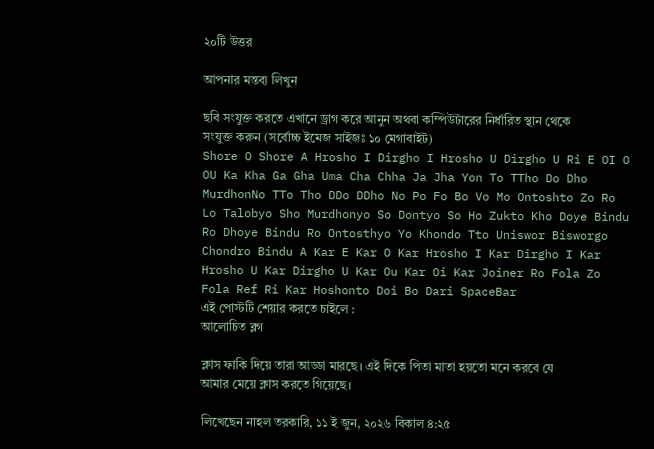২০টি উত্তর

আপনার মন্তব্য লিখুন

ছবি সংযুক্ত করতে এখানে ড্রাগ করে আনুন অথবা কম্পিউটারের নির্ধারিত স্থান থেকে সংযুক্ত করুন (সর্বোচ্চ ইমেজ সাইজঃ ১০ মেগাবাইট)
Shore O Shore A Hrosho I Dirgho I Hrosho U Dirgho U Ri E OI O OU Ka Kha Ga Gha Uma Cha Chha Ja Jha Yon To TTho Do Dho MurdhonNo TTo Tho DDo DDho No Po Fo Bo Vo Mo Ontoshto Zo Ro Lo Talobyo Sho Murdhonyo So Dontyo So Ho Zukto Kho Doye Bindu Ro Dhoye Bindu Ro Ontosthyo Yo Khondo Tto Uniswor Bisworgo Chondro Bindu A Kar E Kar O Kar Hrosho I Kar Dirgho I Kar Hrosho U Kar Dirgho U Kar Ou Kar Oi Kar Joiner Ro Fola Zo Fola Ref Ri Kar Hoshonto Doi Bo Dari SpaceBar
এই পোস্টটি শেয়ার করতে চাইলে :
আলোচিত ব্লগ

ক্লাস ফাকি দিয়ে তারা আড্ডা মারছে। এই দিকে পিতা মাতা হয়তো মনে করবে যে আমার মেয়ে ক্লাস করতে গিয়েছে।

লিখেছেন নাহল তরকারি, ১১ ই জুন, ২০২৬ বিকাল ৪:২৫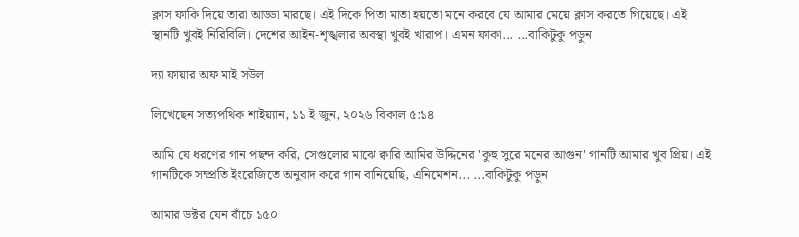ক্লাস ফাকি দিয়ে তারা আড্ডা মারছে। এই দিকে পিতা মাতা হয়তো মনে করবে যে আমার মেয়ে ক্লাস করতে গিয়েছে। এই স্থানটি খুবই নিরিবিলি। দেশের আইন-শৃঙ্খলার অবস্থা খুবই খারাপ। এমন ফাকা... ...বাকিটুকু পড়ুন

দ্যা ফায়ার অফ মাই সউল

লিখেছেন সত্যপথিক শাইয়্যান, ১১ ই জুন, ২০২৬ বিকাল ৫:১৪

আমি যে ধরণের গান পছন্দ করি, সেগুলোর মাঝে ক্বারি আমির উদ্দিনের 'কুহু সুরে মনের আগুন' গানটি আমার খুব প্রিয়। এই গানটিকে সম্প্রতি ইংরেজিতে অনুবাদ করে গান বানিয়েছি, এনিমেশন... ...বাকিটুকু পড়ুন

আমার ডক্টর যেন বাঁচে ১৫০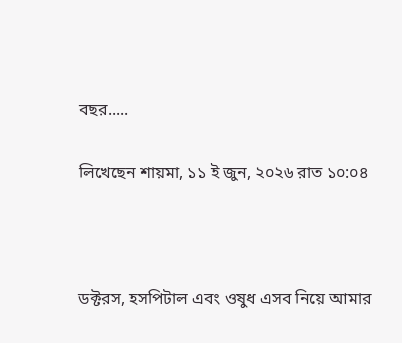বছর.....

লিখেছেন শায়মা, ১১ ই জুন, ২০২৬ রাত ১০:০৪



ডক্টরস, হসপিটাল এবং ওষুধ এসব নিয়ে আমার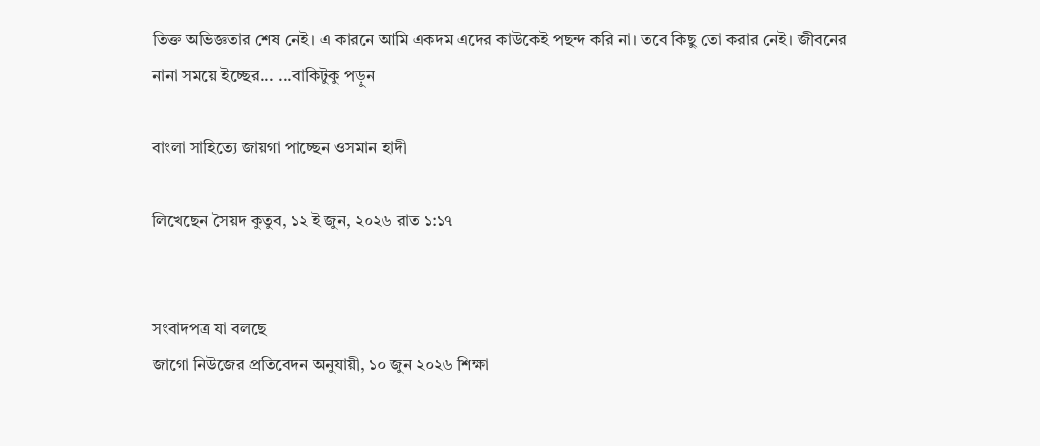তিক্ত অভিজ্ঞতার শেষ নেই। এ কারনে আমি একদম এদের কাউকেই পছন্দ করি না। তবে কিছু তো করার নেই। জীবনের নানা সময়ে ইচ্ছের... ...বাকিটুকু পড়ুন

বাংলা সাহিত্যে জায়গা পাচ্ছেন ওসমান হাদী

লিখেছেন সৈয়দ কুতুব, ১২ ই জুন, ২০২৬ রাত ১:১৭


সংবাদপত্র যা বলছে
জাগো নিউজের প্রতিবেদন অনুযায়ী, ১০ জুন ২০২৬ শিক্ষা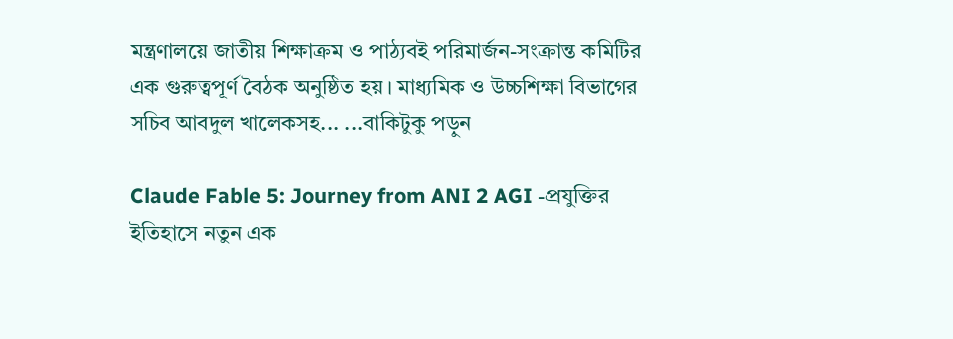মন্ত্রণালয়ে জাতীয় শিক্ষাক্রম ও পাঠ্যবই পরিমার্জন-সংক্রান্ত কমিটির এক গুরুত্বপূর্ণ বৈঠক অনুষ্ঠিত হয়। মাধ্যমিক ও উচ্চশিক্ষা বিভাগের সচিব আবদুল খালেকসহ... ...বাকিটুকু পড়ুন

Claude Fable 5: Journey from ANI 2 AGI -প্রযুক্তির ইতিহাসে নতুন এক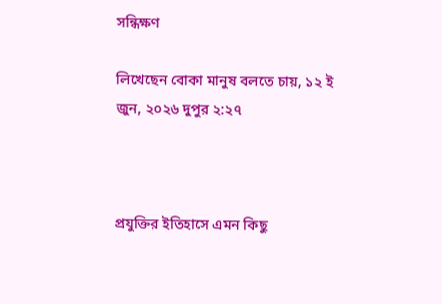সন্ধিক্ষণ

লিখেছেন বোকা মানুষ বলতে চায়, ১২ ই জুন, ২০২৬ দুপুর ২:২৭



প্রযুক্তির ইতিহাসে এমন কিছু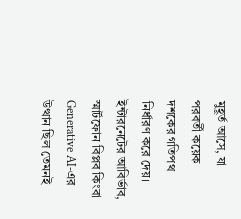মুহূর্ত আসে, যা পরবর্তী কয়েক দশকের গতিপথ নির্ধারণ করে দেয়। ইন্টারনেটের আবির্ভাব, স্মার্টফোন বিপ্লব কিংবা Generative AI-এর উত্থান ছিল তেমনই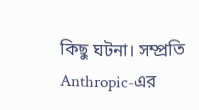কিছু ঘটনা। সম্প্রতি Anthropic-এর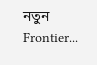নতুন Frontier...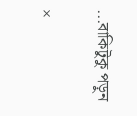...বাকিটুকু পড়ুন

×